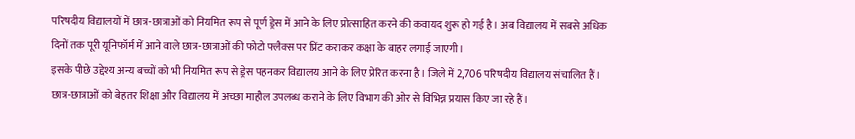परिषदीय विद्यालयों में छात्र-छात्राओं को नियमित रूप से पूर्ण ड्रेस में आने के लिए प्रोत्साहित करने की कवायद शुरू हो गई है। अब विद्यालय में सबसे अधिक दिनों तक पूरी यूनिफॉर्म में आने वाले छात्र-छात्राओं की फोटो फ्लैक्स पर प्रिंट कराकर कक्षा के बाहर लगाई जाएगी।
इसके पीछे उद्देश्य अन्य बच्चों को भी नियमित रूप से ड्रेस पहनकर विद्यालय आने के लिए प्रेरित करना है। जिले में 2,706 परिषदीय विद्यालय संचालित हैं। छात्र-छात्राओं को बेहतर शिक्षा और विद्यालय में अच्छा माहौल उपलब्ध कराने के लिए विभाग की ओर से विभिन्न प्रयास किए जा रहे हैं।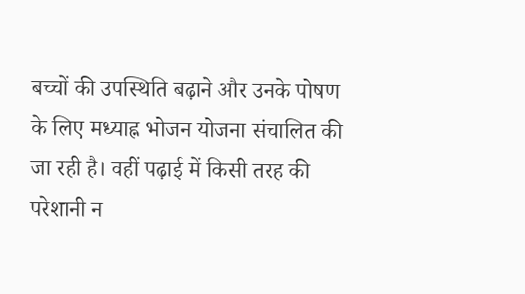बच्चों की उपस्थिति बढ़ाने और उनके पोषण के लिए मध्याह्न भोजन योजना संचालित की जा रही है। वहीं पढ़ाई में किसी तरह की परेशानी न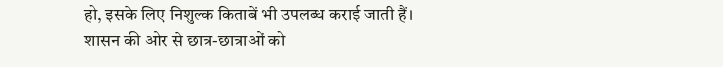हो, इसके लिए निशुल्क किताबें भी उपलब्ध कराई जाती हैं।
शासन की ओर से छात्र-छात्राओं को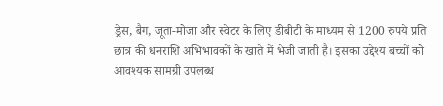ड्रेस, बैग, जूता-मोजा और स्वेटर के लिए डीबीटी के माध्यम से 1200 रुपये प्रति छात्र की धनराशि अभिभावकों के खाते में भेजी जाती है। इसका उद्देश्य बच्चों को आवश्यक सामग्री उपलब्ध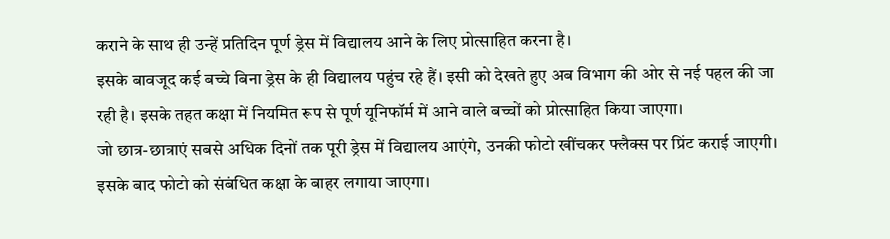कराने के साथ ही उन्हें प्रतिदिन पूर्ण ड्रेस में विद्यालय आने के लिए प्रोत्साहित करना है।
इसके बावजूद कई बच्चे बिना ड्रेस के ही विद्यालय पहुंच रहे हैं। इसी को देखते हुए अब विभाग की ओर से नई पहल की जा रही है। इसके तहत कक्षा में नियमित रूप से पूर्ण यूनिफॉर्म में आने वाले बच्चों को प्रोत्साहित किया जाएगा।
जो छात्र-छात्राएं सबसे अधिक दिनों तक पूरी ड्रेस में विद्यालय आएंगे, उनकी फोटो खींचकर फ्लैक्स पर प्रिंट कराई जाएगी। इसके बाद फोटो को संबंधित कक्षा के बाहर लगाया जाएगा।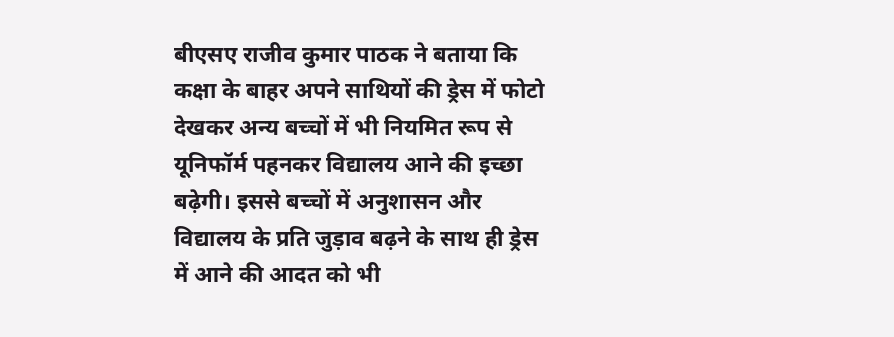बीएसए राजीव कुमार पाठक ने बताया कि कक्षा के बाहर अपने साथियों की ड्रेस में फोटो देखकर अन्य बच्चों में भी नियमित रूप से यूनिफॉर्म पहनकर विद्यालय आने की इच्छा बढ़ेगी। इससे बच्चों में अनुशासन और विद्यालय के प्रति जुड़ाव बढ़ने के साथ ही ड्रेस में आने की आदत को भी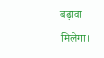बढ़ावा मिलेगा।